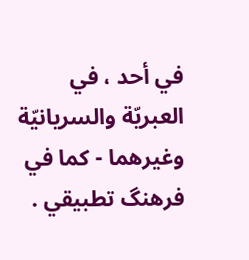في أحد ، في العبريّة والسريانيّة وغيرهما - كما في فرهنگ تطبيقي .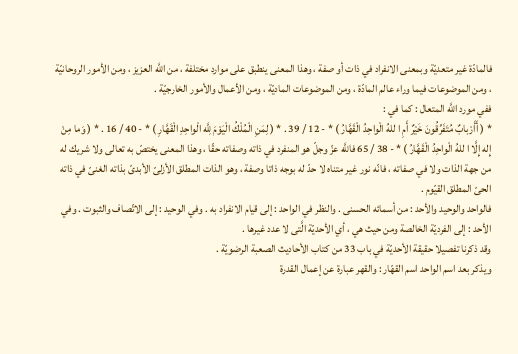فالمادّة غير متعديّة وبمعنى الانفراد في ذات أو صفة ، وهذا المعنى ينطبق على موارد مختلفة ، من اللَّه العزيز ، ومن الأمور الروحانيّة ، ومن الموضوعات فيما وراء عالم المادّة ، ومن الموضوعات الماديّة ، ومن الأعمال والأمور الخارجيّة .
ففي مورد اللَّه المتعال : كما في :
* ( أَأَرْبابٌ مُتَفَرِّقُونَ خَيْرٌ أَمِ ا للهُ الْواحِدُ الْقَهَّارُ ) * - 12 / 39 . * ( لِمَنِ الْمُلْكُ الْيَوْمَ لِلَّه الْواحِدِ الْقَهَّارِ ) * - 40 / 16 . * ( وَما مِنْ إِله إِلَّا ا للهُ الْواحِدُ الْقَهَّارُ ) * - 38 / 65 فاللَّه عزّ وجلّ هو المنفرد في ذاته وصفاته حقّا ، وهذا المعنى يختصّ به تعالى ولا شريك له من جهة الذات ولا في صفاته ، فانّه نور غير متناه لا حدّ له بوجه ذاتا وصفة ، وهو الذات المطلق الأزلىّ الأبدىّ بذاته الغنىّ في ذاته الحىّ المطلق القيّوم .
فالواحد والوحيد والأحد : من أسمائه الحسنى . والنظر في الواحد : إلى قيام الانفراد به . وفي الوحيد : إلى الاتّصاف والثبوت . وفي الأحد : إلى الفرديّة الخالصة ومن حيث هي ، أي الأحديّة الَّتى لا عدد غيرها .
وقد ذكرنا تفصيلا حقيقة الأحديّة في باب 33 من كتاب الأحاديث الصعبة الرضويّة .
ويذكر بعد اسم الواحد اسم القهّار : والقهر عبارة عن إعمال القدرة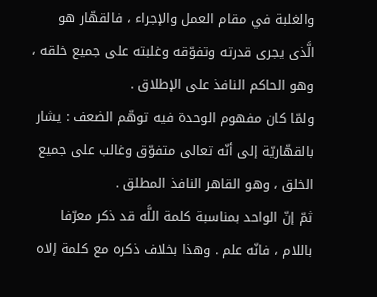والغلبة في مقام العمل والإجراء ، فالقهّار هو الَّذى يجرى قدرته وتفوّقه وغلبته على جميع خلقه ، وهو الحاكم النافذ على الإطلاق .
ولمّا كان مفهوم الوحدة فيه توهّم الضعف : يشار بالقهّاريّة إلى أنّه تعالى متفوّق وغالب على جميع الخلق ، وهو القاهر النافذ المطلق .
ثمّ إنّ الواحد بمناسبة كلمة اللَّه قد ذكر معرّفا باللام ، فانّه علم . وهذا بخلاف ذكره مع كلمة إلاه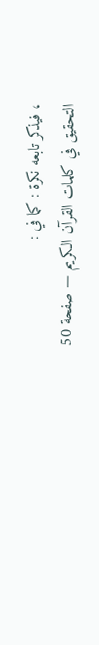، فيذكر تابعه نكرة : كما في :
التحقيق في كلمات القرآن الكريم — صفحة 50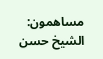مساهمون: الشيخ حسن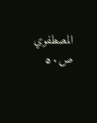المصطفوي
ص٥٠